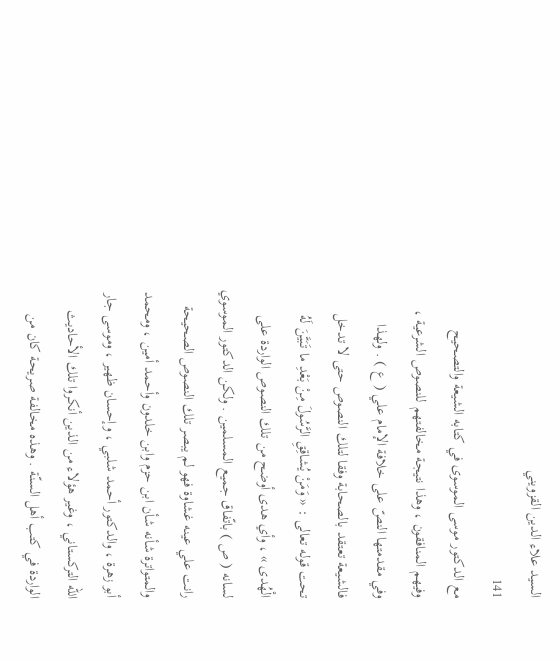السيد علاء الدين القزويني
141
مع الدكتور موسى الموسوى في كتابه الشيعة والتصحيح
وفيهم المنافقون ، وهذا نتيجة مخالفتهم للنصوص الشرعية ، وفي مقدمتها النصّ على خلافة الإمام علي ( ع ) . ولهذا فالشيعة تعتقد بالصحابة وفقا لتلك النصوص حتى لا تدخل تحت قوله تعالى : « وَمَنْ يُشاقِقِ الرَّسُولَ مِنْ بَعْدِ ما تَبَيَّنَ لَهُ الْهُدى » ، وأي هدى أوضح من تلك النصوص الواردة على لسانه ( ص ) باتّفاق جميع المسلمين . ولكن الدكتور الموسوي رانت علي عينه غشاوة فهو لم يبصر تلك النصوص الصحيحة والمتواترة شأنه شأن ابن حزم وابن خلدون وأحمد أمين ، ومحمد أبو زهرة ، والدكتور أحمد شلبي ، وإحسان ظهير ، وموسى جار اللّه التركستاني ، وغير هؤلاء من الذين أنكروا تلك الأحاديث الواردة في كتب أهل السنّة . وهذه مخالفة صريحة كان من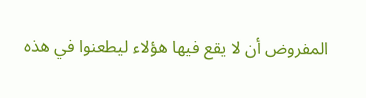المفروض أن لا يقع فيها هؤلاء ليطعنوا في هذه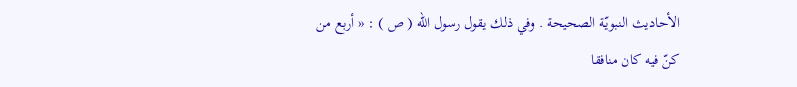الأحاديث النبويّة الصحيحة . وفي ذلك يقول رسول اللّه ( ص ) : « أربع من كنّ فيه كان منافقا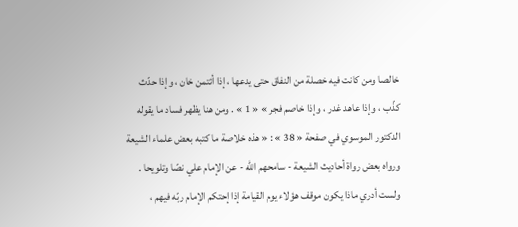خالصا ومن كانت فيه خصلة من النفاق حتى يدعها ، إذا أئتمن خان ، وإذا حدّث كذّب ، وإذا عاهد غدر ، وإذا خاصم فجر » « 1 » . ومن هنا يظهر فساد ما يقوله الدكتور الموسوي في صفحة « 38 » : « هذه خلاصة ما كتبه بعض علماء الشيعة ورواه بعض رواة أحاديث الشيعة - سامحهم اللّه - عن الإمام علي نصّا وتلويحا . ولست أدري ماذا يكون موقف هؤلاء يوم القيامة إذا إحتكم الإمام ربّه فيهم ،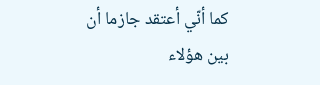كما أنّي أعتقد جازما أن بين هؤلاء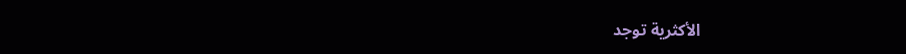الأكثرية توجد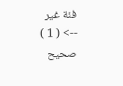فئة غير
--> ( 1 ) صحيح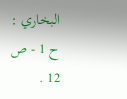البخاري : ح 1 - ص 12 .